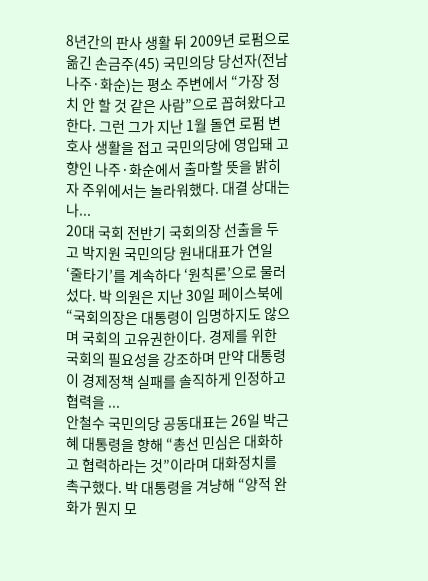8년간의 판사 생활 뒤 2009년 로펌으로 옮긴 손금주(45) 국민의당 당선자(전남 나주·화순)는 평소 주변에서 “가장 정치 안 할 것 같은 사람”으로 꼽혀왔다고 한다. 그런 그가 지난 1월 돌연 로펌 변호사 생활을 접고 국민의당에 영입돼 고향인 나주·화순에서 출마할 뜻을 밝히자 주위에서는 놀라워했다. 대결 상대는 나...
20대 국회 전반기 국회의장 선출을 두고 박지원 국민의당 원내대표가 연일 ‘줄타기’를 계속하다 ‘원칙론’으로 물러섰다. 박 의원은 지난 30일 페이스북에 “국회의장은 대통령이 임명하지도 않으며 국회의 고유권한이다. 경제를 위한 국회의 필요성을 강조하며 만약 대통령이 경제정책 실패를 솔직하게 인정하고 협력을 ...
안철수 국민의당 공동대표는 26일 박근혜 대통령을 향해 “총선 민심은 대화하고 협력하라는 것”이라며 대화정치를 촉구했다. 박 대통령을 겨냥해 “양적 완화가 뭔지 모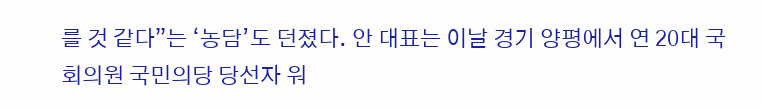를 것 같다”는 ‘농담’도 던졌다. 안 대표는 이날 경기 양평에서 연 20대 국회의원 국민의당 당선자 워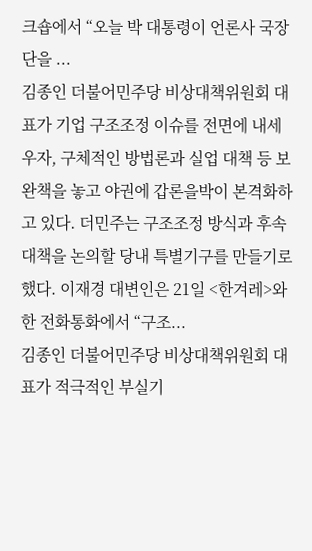크숍에서 “오늘 박 대통령이 언론사 국장단을 ...
김종인 더불어민주당 비상대책위원회 대표가 기업 구조조정 이슈를 전면에 내세우자, 구체적인 방법론과 실업 대책 등 보완책을 놓고 야권에 갑론을박이 본격화하고 있다. 더민주는 구조조정 방식과 후속 대책을 논의할 당내 특별기구를 만들기로 했다. 이재경 대변인은 21일 <한겨레>와 한 전화통화에서 “구조...
김종인 더불어민주당 비상대책위원회 대표가 적극적인 부실기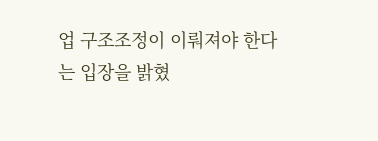업 구조조정이 이뤄져야 한다는 입장을 밝혔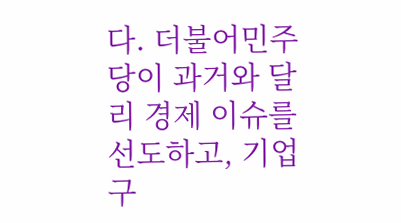다. 더불어민주당이 과거와 달리 경제 이슈를 선도하고, 기업 구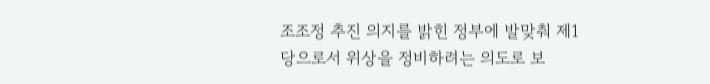조조정 추진 의지를 밝힌 정부에 발맞춰 제1당으로서 위상을 정비하려는 의도로 보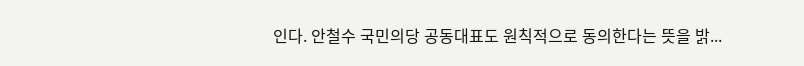인다. 안철수 국민의당 공동대표도 원칙적으로 동의한다는 뜻을 밝...